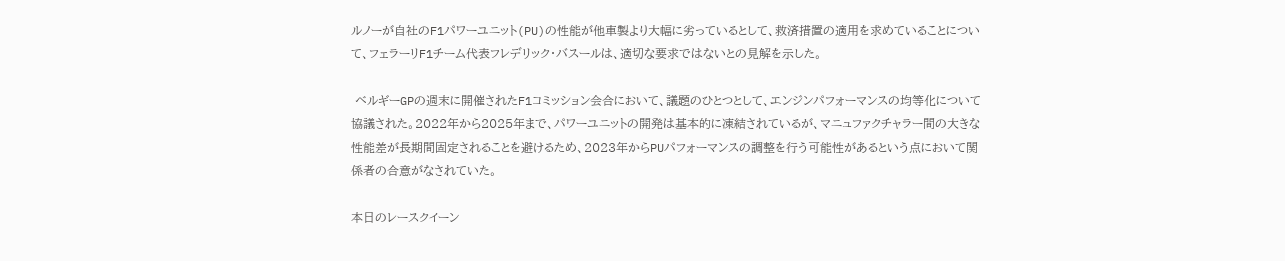ルノーが自社のF1パワーユニット(PU)の性能が他車製より大幅に劣っているとして、救済措置の適用を求めていることについて、フェラーリF1チーム代表フレデリック・バスールは、適切な要求ではないとの見解を示した。

 ベルギーGPの週末に開催されたF1コミッション会合において、議題のひとつとして、エンジンパフォーマンスの均等化について協議された。2022年から2025年まで、パワーユニットの開発は基本的に凍結されているが、マニュファクチャラー間の大きな性能差が長期間固定されることを避けるため、2023年からPUパフォーマンスの調整を行う可能性があるという点において関係者の合意がなされていた。

本日のレースクイーン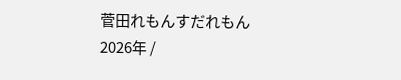菅田れもんすだれもん
2026年 /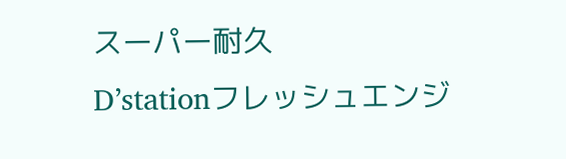スーパー耐久
D’stationフレッシュエンジ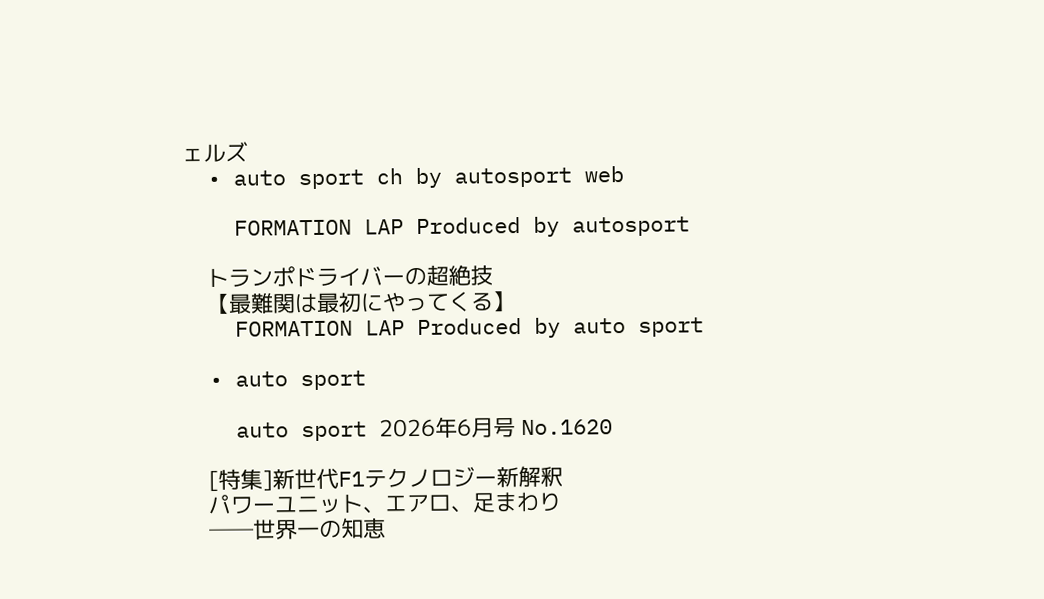ェルズ
  • auto sport ch by autosport web

    FORMATION LAP Produced by autosport

    トランポドライバーの超絶技
    【最難関は最初にやってくる】
    FORMATION LAP Produced by auto sport

  • auto sport

    auto sport 2026年6月号 No.1620

    [特集]新世代F1テクノロジー新解釈
    パワーユニット、エアロ、足まわり
    ──世界一の知恵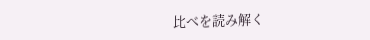比べを読み解く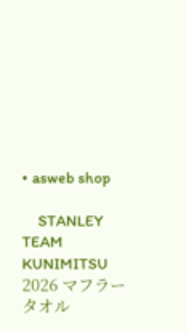• asweb shop

    STANLEY TEAM KUNIMITSU 2026 マフラータオル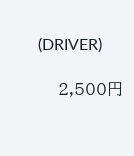(DRIVER)

    2,500円